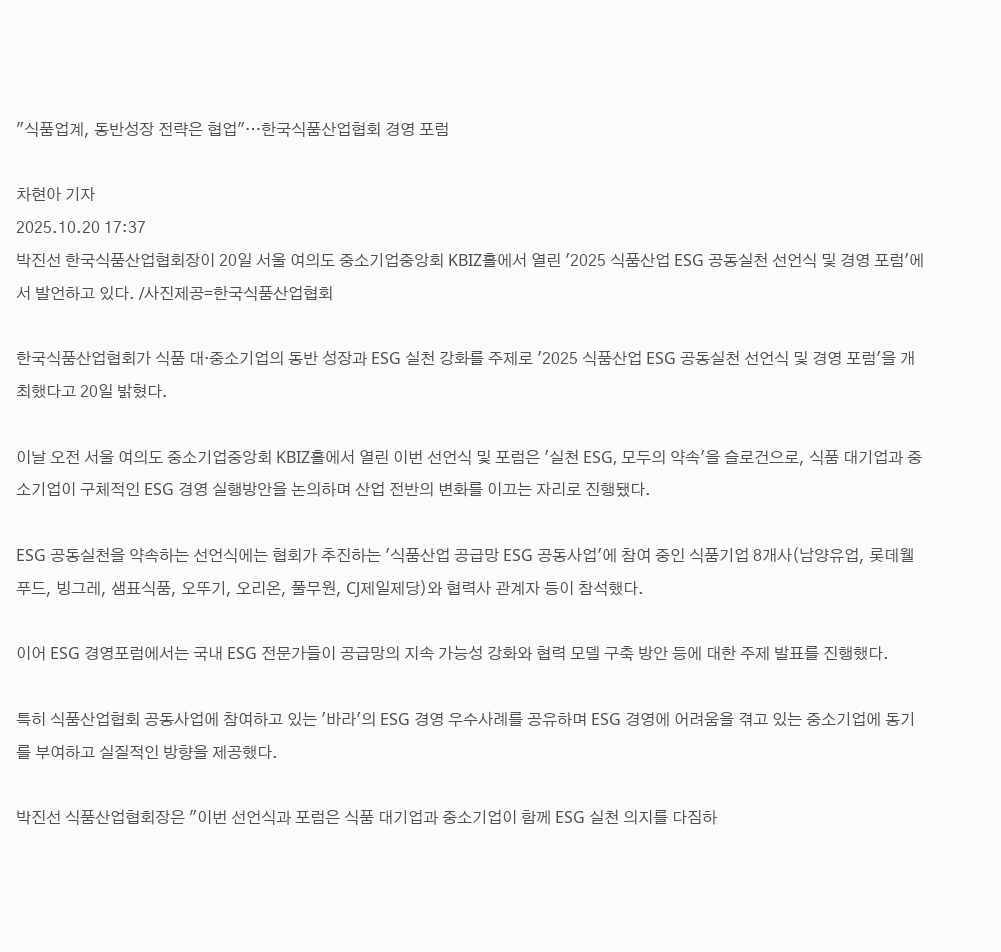"식품업계, 동반성장 전략은 협업"…한국식품산업협회 경영 포럼

차현아 기자
2025.10.20 17:37
박진선 한국식품산업협회장이 20일 서울 여의도 중소기업중앙회 KBIZ홀에서 열린 '2025 식품산업 ESG 공동실천 선언식 및 경영 포럼'에서 발언하고 있다. /사진제공=한국식품산업협회

한국식품산업협회가 식품 대·중소기업의 동반 성장과 ESG 실천 강화를 주제로 '2025 식품산업 ESG 공동실천 선언식 및 경영 포럼'을 개최했다고 20일 밝혔다.

이날 오전 서울 여의도 중소기업중앙회 KBIZ홀에서 열린 이번 선언식 및 포럼은 '실천 ESG, 모두의 약속'을 슬로건으로, 식품 대기업과 중소기업이 구체적인 ESG 경영 실행방안을 논의하며 산업 전반의 변화를 이끄는 자리로 진행됐다.

ESG 공동실천을 약속하는 선언식에는 협회가 추진하는 '식품산업 공급망 ESG 공동사업'에 참여 중인 식품기업 8개사(남양유업, 롯데웰푸드, 빙그레, 샘표식품, 오뚜기, 오리온, 풀무원, CJ제일제당)와 협력사 관계자 등이 참석했다.

이어 ESG 경영포럼에서는 국내 ESG 전문가들이 공급망의 지속 가능성 강화와 협력 모델 구축 방안 등에 대한 주제 발표를 진행했다.

특히 식품산업협회 공동사업에 참여하고 있는 '바라'의 ESG 경영 우수사례를 공유하며 ESG 경영에 어려움을 겪고 있는 중소기업에 동기를 부여하고 실질적인 방향을 제공했다.

박진선 식품산업협회장은 "이번 선언식과 포럼은 식품 대기업과 중소기업이 함께 ESG 실천 의지를 다짐하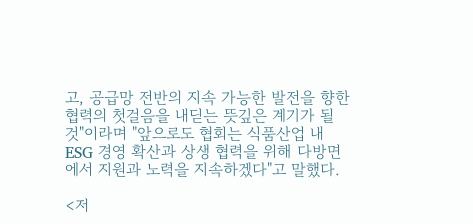고, 공급망 전반의 지속 가능한 발전을 향한 협력의 첫걸음을 내딛는 뜻깊은 계기가 될 것"이라며 "앞으로도 협회는 식품산업 내 ESG 경영 확산과 상생 협력을 위해 다방면에서 지원과 노력을 지속하겠다"고 말했다.

<저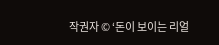작권자 © ‘돈이 보이는 리얼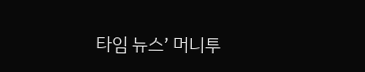타임 뉴스’ 머니투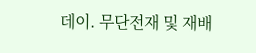데이. 무단전재 및 재배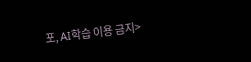포, AI학습 이용 금지>